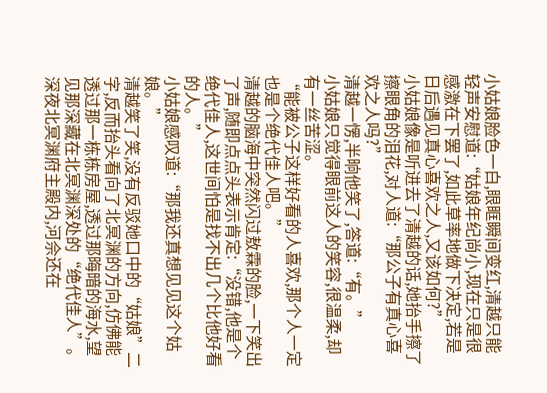小姑娘脸色一白,眼眶瞬间变红,清越只能轻声安慰道:“姑娘年纪尚小,现在只是很感激在下罢了,如此草率地做下决定,若是日后遇见真心喜欢之人,又该如何?”
小姑娘像是听进去了清越的话,她抬手擦了擦眼角的泪花,对人道:“那公子有真心喜欢之人吗?”
清越一愣,半晌他笑了,答道:“有。”
小姑娘只觉得眼前这人的笑容,很温柔,却有一丝苦涩。
“能被公子这样好看的人喜欢,那个人一定也是个绝代佳人吧。”
清越的脑海中突然闪过敖霖的脸,一下笑出了声,随即点点头表示肯定:“没错,他是个绝代佳人,这世间怕是找不出几个比他好看的人。”
小姑娘感叹道:“那我还真想见见这个姑娘。”
清越笑了笑,没有反驳她口中的“姑娘”二字,反而抬头看向了北冥渊的方向,仿佛能透过那一栋栋房屋,透过那晦暗的海水,望见那深藏在北冥渊深处的“绝代佳人”。
深夜北冥渊府主殿内,河佘还在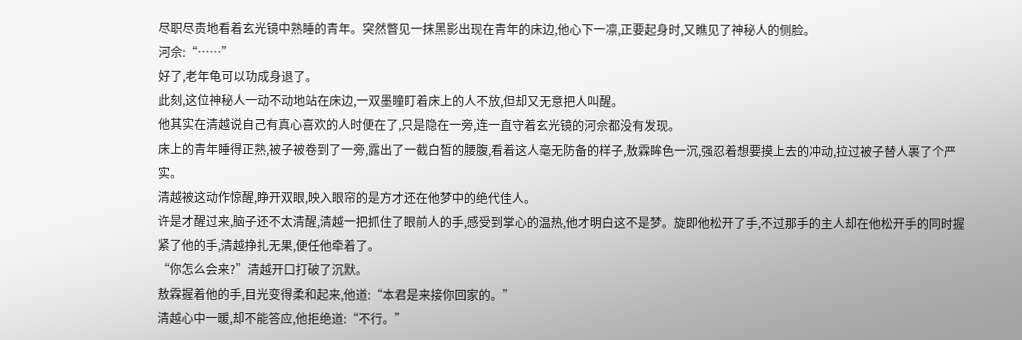尽职尽责地看着玄光镜中熟睡的青年。突然瞥见一抹黑影出现在青年的床边,他心下一凛,正要起身时,又瞧见了神秘人的侧脸。
河佘:“……”
好了,老年龟可以功成身退了。
此刻,这位神秘人一动不动地站在床边,一双墨瞳盯着床上的人不放,但却又无意把人叫醒。
他其实在清越说自己有真心喜欢的人时便在了,只是隐在一旁,连一直守着玄光镜的河佘都没有发现。
床上的青年睡得正熟,被子被卷到了一旁,露出了一截白皙的腰腹,看着这人毫无防备的样子,敖霖眸色一沉,强忍着想要摸上去的冲动,拉过被子替人裹了个严实。
清越被这动作惊醒,睁开双眼,映入眼帘的是方才还在他梦中的绝代佳人。
许是才醒过来,脑子还不太清醒,清越一把抓住了眼前人的手,感受到掌心的温热,他才明白这不是梦。旋即他松开了手,不过那手的主人却在他松开手的同时握紧了他的手,清越挣扎无果,便任他牵着了。
“你怎么会来?”清越开口打破了沉默。
敖霖握着他的手,目光变得柔和起来,他道:“本君是来接你回家的。”
清越心中一暖,却不能答应,他拒绝道:“不行。”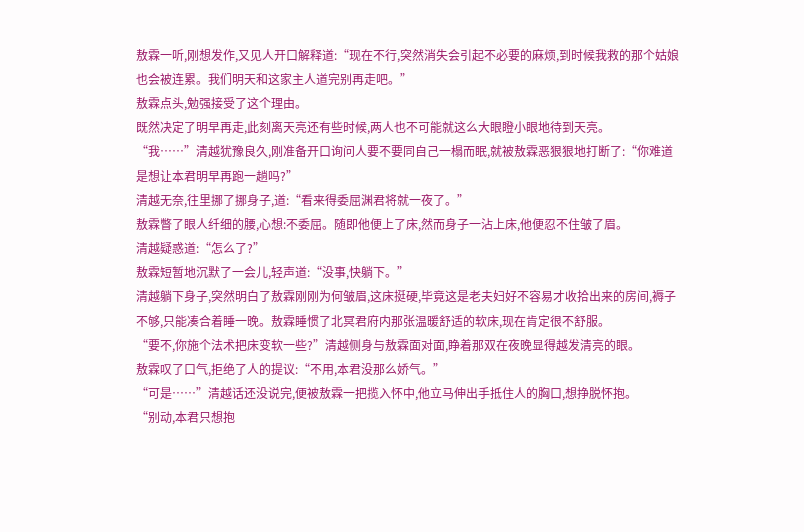敖霖一听,刚想发作,又见人开口解释道:“现在不行,突然消失会引起不必要的麻烦,到时候我救的那个姑娘也会被连累。我们明天和这家主人道完别再走吧。”
敖霖点头,勉强接受了这个理由。
既然决定了明早再走,此刻离天亮还有些时候,两人也不可能就这么大眼瞪小眼地待到天亮。
“我……”清越犹豫良久,刚准备开口询问人要不要同自己一榻而眠,就被敖霖恶狠狠地打断了:“你难道是想让本君明早再跑一趟吗?”
清越无奈,往里挪了挪身子,道:“看来得委屈渊君将就一夜了。”
敖霖瞥了眼人纤细的腰,心想:不委屈。随即他便上了床,然而身子一沾上床,他便忍不住皱了眉。
清越疑惑道:“怎么了?”
敖霖短暂地沉默了一会儿,轻声道:“没事,快躺下。”
清越躺下身子,突然明白了敖霖刚刚为何皱眉,这床挺硬,毕竟这是老夫妇好不容易才收拾出来的房间,褥子不够,只能凑合着睡一晚。敖霖睡惯了北冥君府内那张温暖舒适的软床,现在肯定很不舒服。
“要不,你施个法术把床变软一些?”清越侧身与敖霖面对面,睁着那双在夜晚显得越发清亮的眼。
敖霖叹了口气,拒绝了人的提议:“不用,本君没那么娇气。”
“可是……”清越话还没说完,便被敖霖一把揽入怀中,他立马伸出手抵住人的胸口,想挣脱怀抱。
“别动,本君只想抱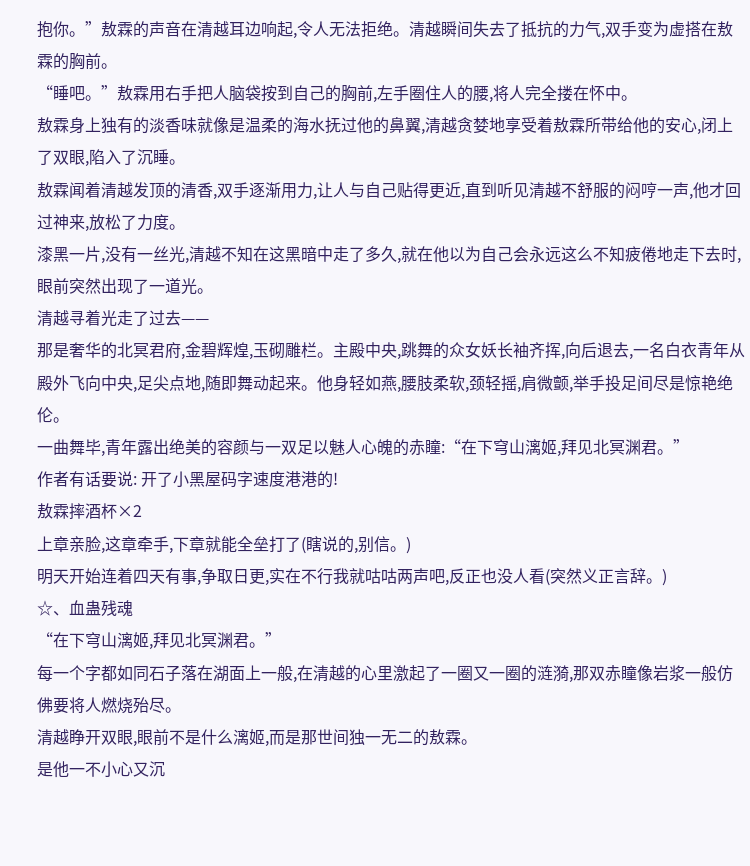抱你。”敖霖的声音在清越耳边响起,令人无法拒绝。清越瞬间失去了抵抗的力气,双手变为虚搭在敖霖的胸前。
“睡吧。”敖霖用右手把人脑袋按到自己的胸前,左手圈住人的腰,将人完全搂在怀中。
敖霖身上独有的淡香味就像是温柔的海水抚过他的鼻翼,清越贪婪地享受着敖霖所带给他的安心,闭上了双眼,陷入了沉睡。
敖霖闻着清越发顶的清香,双手逐渐用力,让人与自己贴得更近,直到听见清越不舒服的闷哼一声,他才回过神来,放松了力度。
漆黑一片,没有一丝光,清越不知在这黑暗中走了多久,就在他以为自己会永远这么不知疲倦地走下去时,眼前突然出现了一道光。
清越寻着光走了过去——
那是奢华的北冥君府,金碧辉煌,玉砌雕栏。主殿中央,跳舞的众女妖长袖齐挥,向后退去,一名白衣青年从殿外飞向中央,足尖点地,随即舞动起来。他身轻如燕,腰肢柔软,颈轻摇,肩微颤,举手投足间尽是惊艳绝伦。
一曲舞毕,青年露出绝美的容颜与一双足以魅人心魄的赤瞳:“在下穹山漓姬,拜见北冥渊君。”
作者有话要说: 开了小黑屋码字速度港港的!
敖霖摔酒杯×2
上章亲脸,这章牵手,下章就能全垒打了(瞎说的,别信。)
明天开始连着四天有事,争取日更,实在不行我就咕咕两声吧,反正也没人看(突然义正言辞。)
☆、血蛊残魂
“在下穹山漓姬,拜见北冥渊君。”
每一个字都如同石子落在湖面上一般,在清越的心里激起了一圈又一圈的涟漪,那双赤瞳像岩浆一般仿佛要将人燃烧殆尽。
清越睁开双眼,眼前不是什么漓姬,而是那世间独一无二的敖霖。
是他一不小心又沉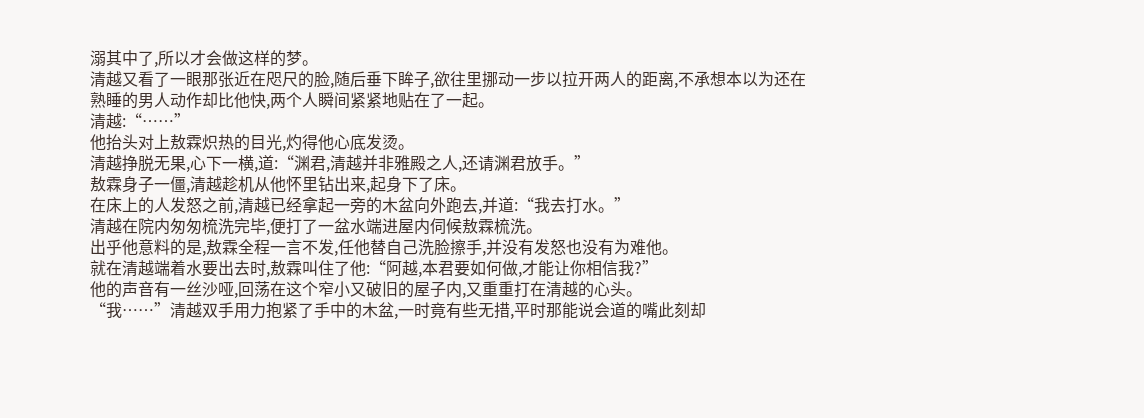溺其中了,所以才会做这样的梦。
清越又看了一眼那张近在咫尺的脸,随后垂下眸子,欲往里挪动一步以拉开两人的距离,不承想本以为还在熟睡的男人动作却比他快,两个人瞬间紧紧地贴在了一起。
清越:“……”
他抬头对上敖霖炽热的目光,灼得他心底发烫。
清越挣脱无果,心下一横,道:“渊君,清越并非雅殿之人,还请渊君放手。”
敖霖身子一僵,清越趁机从他怀里钻出来,起身下了床。
在床上的人发怒之前,清越已经拿起一旁的木盆向外跑去,并道:“我去打水。”
清越在院内匆匆梳洗完毕,便打了一盆水端进屋内伺候敖霖梳洗。
出乎他意料的是,敖霖全程一言不发,任他替自己洗脸擦手,并没有发怒也没有为难他。
就在清越端着水要出去时,敖霖叫住了他:“阿越,本君要如何做,才能让你相信我?”
他的声音有一丝沙哑,回荡在这个窄小又破旧的屋子内,又重重打在清越的心头。
“我……”清越双手用力抱紧了手中的木盆,一时竟有些无措,平时那能说会道的嘴此刻却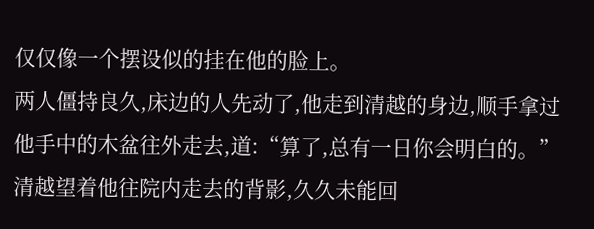仅仅像一个摆设似的挂在他的脸上。
两人僵持良久,床边的人先动了,他走到清越的身边,顺手拿过他手中的木盆往外走去,道:“算了,总有一日你会明白的。”
清越望着他往院内走去的背影,久久未能回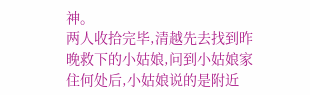神。
两人收拾完毕,清越先去找到昨晚救下的小姑娘,问到小姑娘家住何处后,小姑娘说的是附近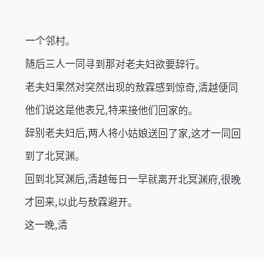一个邻村。
随后三人一同寻到那对老夫妇欲要辞行。
老夫妇果然对突然出现的敖霖感到惊奇,清越便同他们说这是他表兄,特来接他们回家的。
辞别老夫妇后,两人将小姑娘送回了家,这才一同回到了北冥渊。
回到北冥渊后,清越每日一早就离开北冥渊府,很晚才回来,以此与敖霖避开。
这一晚,清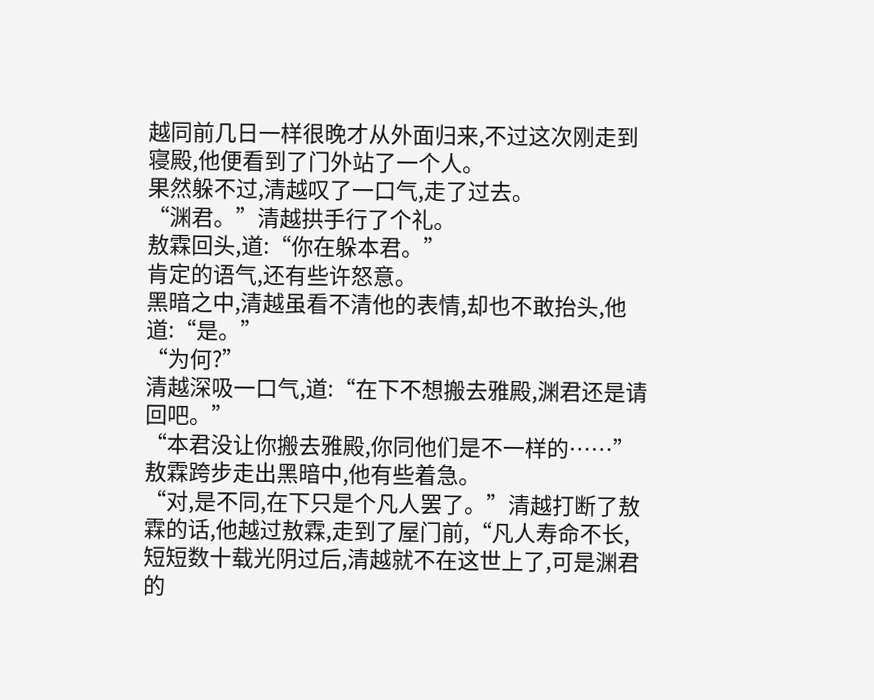越同前几日一样很晚才从外面归来,不过这次刚走到寝殿,他便看到了门外站了一个人。
果然躲不过,清越叹了一口气,走了过去。
“渊君。”清越拱手行了个礼。
敖霖回头,道:“你在躲本君。”
肯定的语气,还有些许怒意。
黑暗之中,清越虽看不清他的表情,却也不敢抬头,他道:“是。”
“为何?”
清越深吸一口气,道:“在下不想搬去雅殿,渊君还是请回吧。”
“本君没让你搬去雅殿,你同他们是不一样的……”敖霖跨步走出黑暗中,他有些着急。
“对,是不同,在下只是个凡人罢了。”清越打断了敖霖的话,他越过敖霖,走到了屋门前,“凡人寿命不长,短短数十载光阴过后,清越就不在这世上了,可是渊君的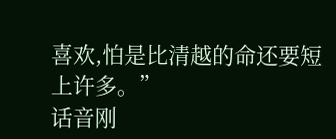喜欢,怕是比清越的命还要短上许多。”
话音刚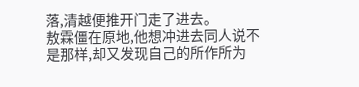落,清越便推开门走了进去。
敖霖僵在原地,他想冲进去同人说不是那样,却又发现自己的所作所为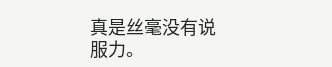真是丝毫没有说服力。